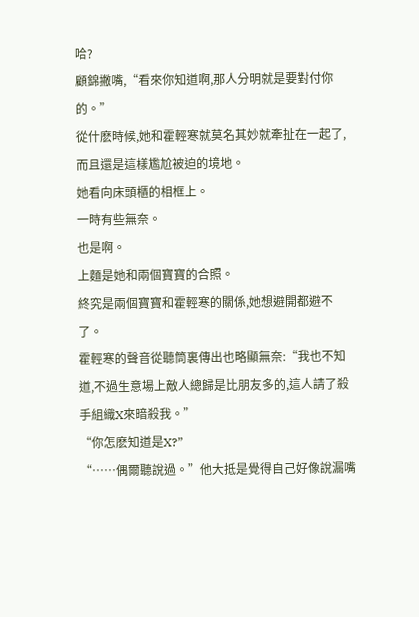哈?
顧錦撇嘴,“看來你知道啊,那人分明就是要對付你的。”
從什麽時候,她和霍輕寒就莫名其妙就牽扯在一起了,而且還是這樣尷尬被迫的境地。
她看向床頭櫃的相框上。
一時有些無奈。
也是啊。
上麵是她和兩個寶寶的合照。
終究是兩個寶寶和霍輕寒的關係,她想避開都避不了。
霍輕寒的聲音從聽筒裏傳出也略顯無奈:“我也不知道,不過生意場上敵人總歸是比朋友多的,這人請了殺手組織X來暗殺我。”
“你怎麽知道是X?”
“……偶爾聽說過。”他大抵是覺得自己好像說漏嘴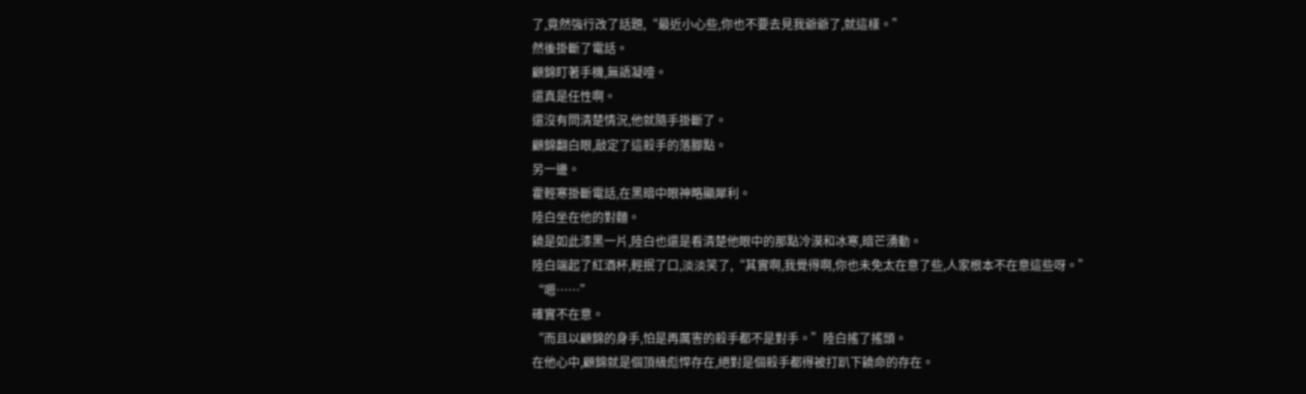了,竟然強行改了話題,“最近小心些,你也不要去見我爺爺了,就這樣。”
然後掛斷了電話。
顧錦盯著手機,無語凝噎。
還真是任性啊。
還沒有問清楚情況,他就隨手掛斷了。
顧錦翻白眼,敲定了這殺手的落腳點。
另一邊。
霍輕寒掛斷電話,在黑暗中眼神略顯犀利。
陸白坐在他的對麵。
饒是如此漆黑一片,陸白也還是看清楚他眼中的那點冷漠和冰寒,暗芒湧動。
陸白端起了紅酒杯,輕抿了口,淡淡笑了,“其實啊,我覺得啊,你也未免太在意了些,人家根本不在意這些呀。”
“嗯……”
確實不在意。
“而且以顧錦的身手,怕是再厲害的殺手都不是對手。”陸白搖了搖頭。
在他心中,顧錦就是個頂級彪悍存在,絕對是個殺手都得被打趴下饒命的存在。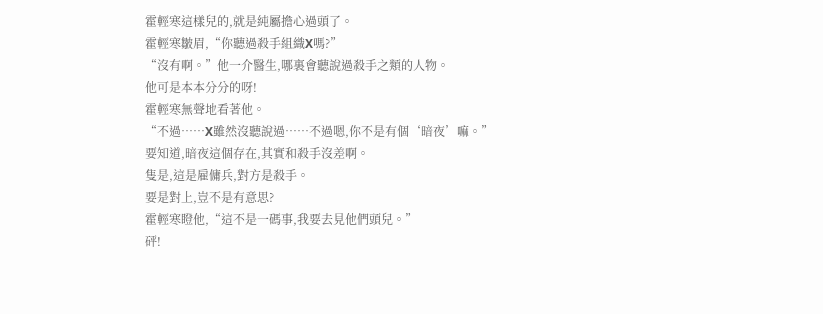霍輕寒這樣兒的,就是純屬擔心過頭了。
霍輕寒皺眉,“你聽過殺手組織X嗎?”
“沒有啊。”他一介醫生,哪裏會聽說過殺手之類的人物。
他可是本本分分的呀!
霍輕寒無聲地看著他。
“不過……X雖然沒聽說過……不過嗯,你不是有個‘暗夜’嘛。”
要知道,暗夜這個存在,其實和殺手沒差啊。
隻是,這是雇傭兵,對方是殺手。
要是對上,豈不是有意思?
霍輕寒瞪他,“這不是一碼事,我要去見他們頭兒。”
砰!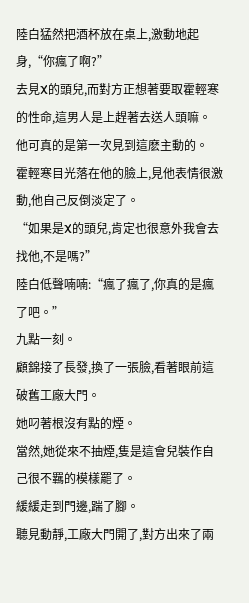陸白猛然把酒杯放在桌上,激動地起身,“你瘋了啊?”
去見X的頭兒,而對方正想著要取霍輕寒的性命,這男人是上趕著去送人頭嘛。
他可真的是第一次見到這麽主動的。
霍輕寒目光落在他的臉上,見他表情很激動,他自己反倒淡定了。
“如果是X的頭兒,肯定也很意外我會去找他,不是嗎?”
陸白低聲喃喃:“瘋了瘋了,你真的是瘋了吧。”
九點一刻。
顧錦接了長發,換了一張臉,看著眼前這破舊工廠大門。
她叼著根沒有點的煙。
當然,她從來不抽煙,隻是這會兒裝作自己很不羈的模樣罷了。
緩緩走到門邊,踹了腳。
聽見動靜,工廠大門開了,對方出來了兩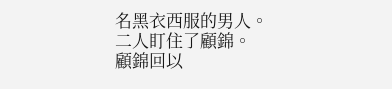名黑衣西服的男人。
二人盯住了顧錦。
顧錦回以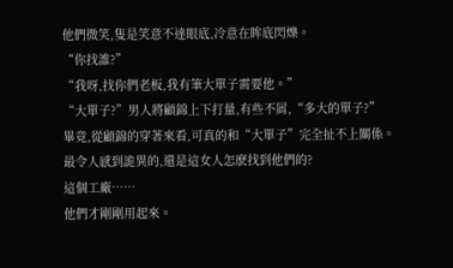他們微笑,隻是笑意不達眼底,冷意在眸底閃爍。
“你找誰?”
“我呀,找你們老板,我有筆大單子需要他。”
“大單子?”男人將顧錦上下打量,有些不屑,“多大的單子?”
畢竟,從顧錦的穿著來看,可真的和“大單子”完全扯不上關係。
最令人感到詭異的,還是這女人怎麽找到他們的?
這個工廠……
他們才剛剛用起來。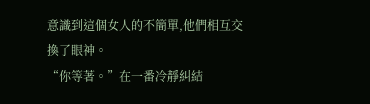意識到這個女人的不簡單,他們相互交換了眼神。
“你等著。”在一番冷靜糾結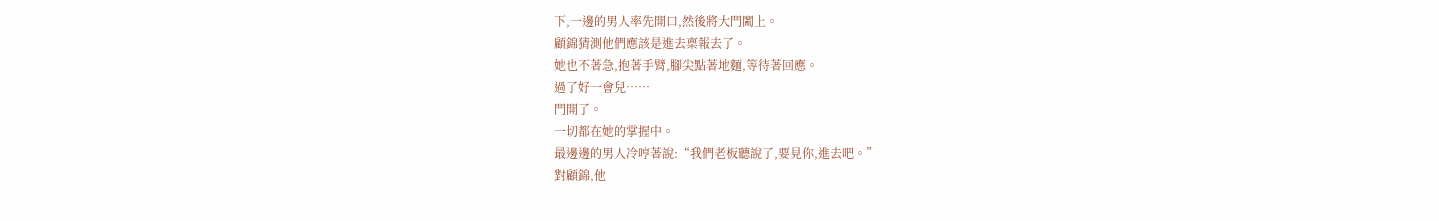下,一邊的男人率先開口,然後將大門闔上。
顧錦猜測他們應該是進去稟報去了。
她也不著急,抱著手臂,腳尖點著地麵,等待著回應。
過了好一會兒……
門開了。
一切都在她的掌握中。
最邊邊的男人冷哼著說:“我們老板聽說了,要見你,進去吧。”
對顧錦,他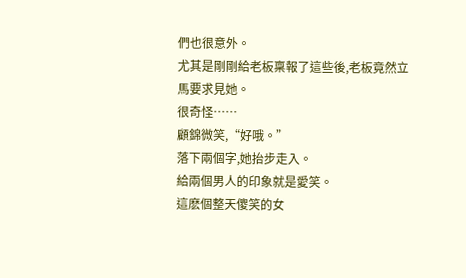們也很意外。
尤其是剛剛給老板稟報了這些後,老板竟然立馬要求見她。
很奇怪……
顧錦微笑,“好哦。”
落下兩個字,她抬步走入。
給兩個男人的印象就是愛笑。
這麽個整天傻笑的女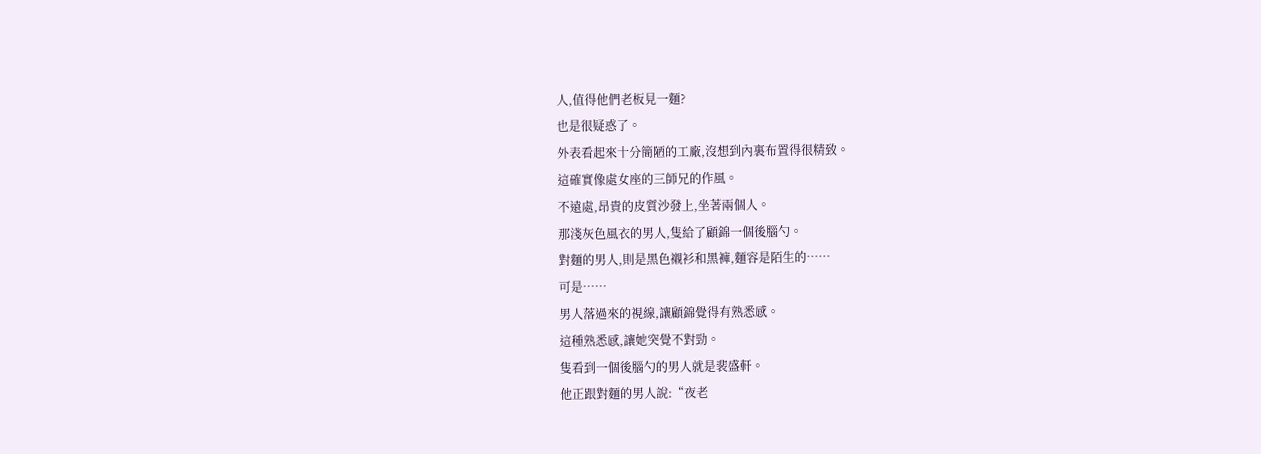人,值得他們老板見一麵?
也是很疑惑了。
外表看起來十分簡陋的工廠,沒想到內裏布置得很精致。
這確實像處女座的三師兄的作風。
不遠處,昂貴的皮質沙發上,坐著兩個人。
那淺灰色風衣的男人,隻給了顧錦一個後腦勺。
對麵的男人,則是黑色襯衫和黑褲,麵容是陌生的……
可是……
男人落過來的視線,讓顧錦覺得有熟悉感。
這種熟悉感,讓她突覺不對勁。
隻看到一個後腦勺的男人就是裴盛軒。
他正跟對麵的男人說:“夜老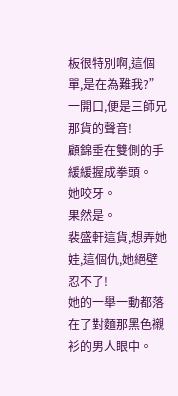板很特別啊,這個單,是在為難我?”
一開口,便是三師兄那貨的聲音!
顧錦垂在雙側的手緩緩握成拳頭。
她咬牙。
果然是。
裴盛軒這貨,想弄她娃,這個仇,她絕壁忍不了!
她的一舉一動都落在了對麵那黑色襯衫的男人眼中。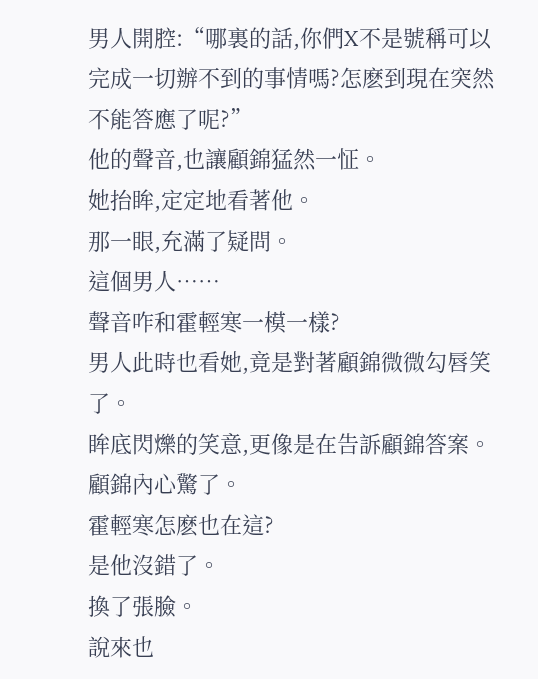男人開腔:“哪裏的話,你們X不是號稱可以完成一切辦不到的事情嗎?怎麽到現在突然不能答應了呢?”
他的聲音,也讓顧錦猛然一怔。
她抬眸,定定地看著他。
那一眼,充滿了疑問。
這個男人……
聲音咋和霍輕寒一模一樣?
男人此時也看她,竟是對著顧錦微微勾唇笑了。
眸底閃爍的笑意,更像是在告訴顧錦答案。
顧錦內心驚了。
霍輕寒怎麽也在這?
是他沒錯了。
換了張臉。
說來也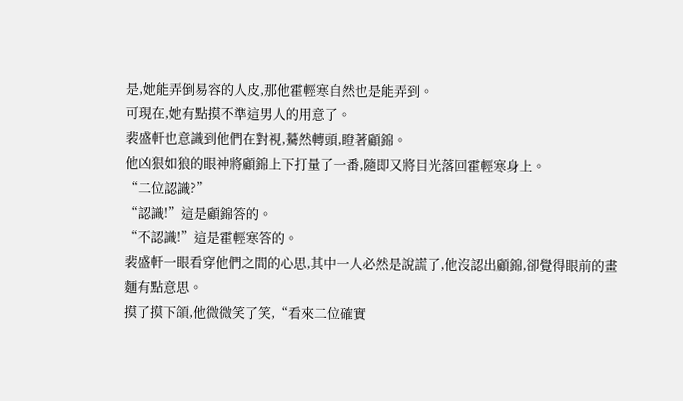是,她能弄倒易容的人皮,那他霍輕寒自然也是能弄到。
可現在,她有點摸不準這男人的用意了。
裴盛軒也意識到他們在對視,驀然轉頭,瞪著顧錦。
他凶狠如狼的眼神將顧錦上下打量了一番,隨即又將目光落回霍輕寒身上。
“二位認識?”
“認識!”這是顧錦答的。
“不認識!”這是霍輕寒答的。
裴盛軒一眼看穿他們之間的心思,其中一人必然是說謊了,他沒認出顧錦,卻覺得眼前的畫麵有點意思。
摸了摸下頜,他微微笑了笑,“看來二位確實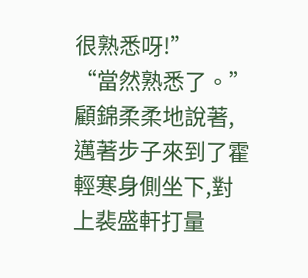很熟悉呀!”
“當然熟悉了。”顧錦柔柔地說著,邁著步子來到了霍輕寒身側坐下,對上裴盛軒打量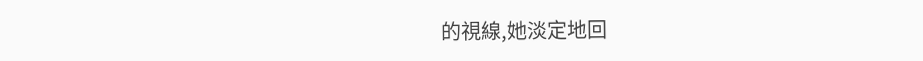的視線,她淡定地回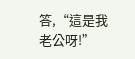答,“這是我老公呀!”